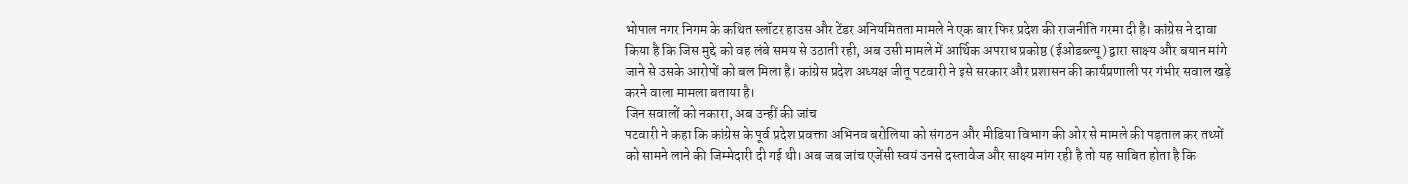भोपाल नगर निगम के कथित स्लॉटर हाउस और टेंडर अनियमितता मामले ने एक बार फिर प्रदेश की राजनीति गरमा दी है। कांग्रेस ने दावा किया है कि जिस मुद्दे को वह लंबे समय से उठाती रही, अब उसी मामले में आर्थिक अपराध प्रकोष्ठ (ईओडब्ल्यू) द्वारा साक्ष्य और बयान मांगे जाने से उसके आरोपों को बल मिला है। कांग्रेस प्रदेश अध्यक्ष जीतू पटवारी ने इसे सरकार और प्रशासन की कार्यप्रणाली पर गंभीर सवाल खड़े करने वाला मामला बताया है।
जिन सवालों को नकारा, अब उन्हीं की जांच
पटवारी ने कहा कि कांग्रेस के पूर्व प्रदेश प्रवक्ता अभिनव बरोलिया को संगठन और मीडिया विभाग की ओर से मामले की पड़ताल कर तथ्यों को सामने लाने की जिम्मेदारी दी गई थी। अब जब जांच एजेंसी स्वयं उनसे दस्तावेज और साक्ष्य मांग रही है तो यह साबित होता है कि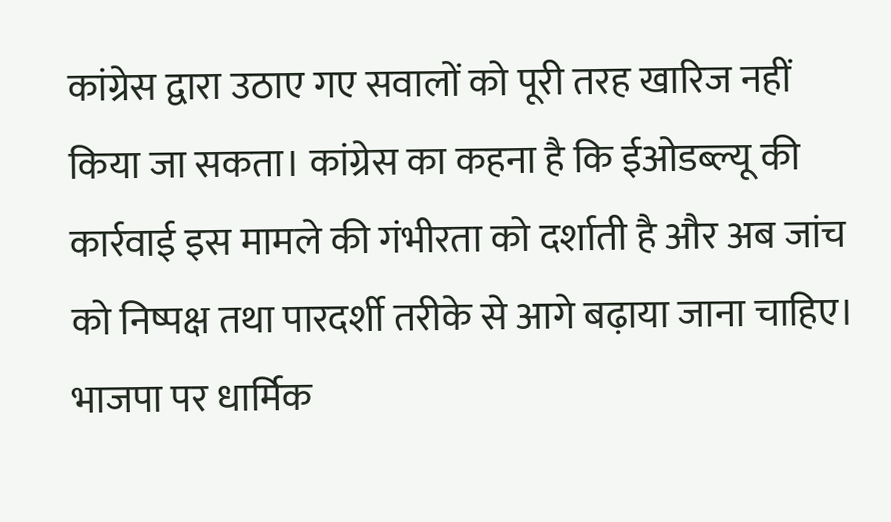कांग्रेस द्वारा उठाए गए सवालों को पूरी तरह खारिज नहीं किया जा सकता। कांग्रेस का कहना है कि ईओडब्ल्यू की कार्रवाई इस मामले की गंभीरता को दर्शाती है और अब जांच को निष्पक्ष तथा पारदर्शी तरीके से आगे बढ़ाया जाना चाहिए।
भाजपा पर धार्मिक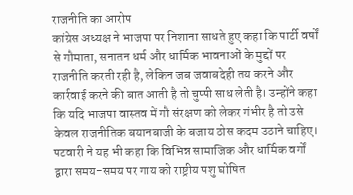राजनीति का आरोप
कांग्रेस अध्यक्ष ने भाजपा पर निशाना साधते हुए कहा कि पार्टी वर्षों से गौमाता, सनातन धर्म और धार्मिक भावनाओं के मुद्दों पर राजनीति करती रही है, लेकिन जब जवाबदेही तय करने और कार्रवाई करने की बात आती है तो चुप्पी साध लेती है। उन्होंने कहा कि यदि भाजपा वास्तव में गौ संरक्षण को लेकर गंभीर है तो उसे केवल राजनीतिक बयानबाजी के बजाय ठोस कदम उठाने चाहिए। पटवारी ने यह भी कहा कि विभिन्न सामाजिक और धार्मिक वर्गों द्वारा समय-समय पर गाय को राष्ट्रीय पशु घोषित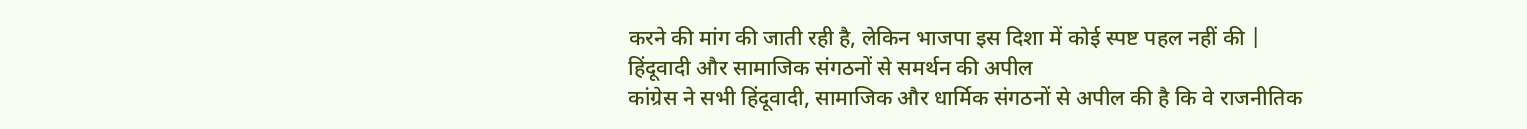करने की मांग की जाती रही है, लेकिन भाजपा इस दिशा में कोई स्पष्ट पहल नहीं की |
हिंदूवादी और सामाजिक संगठनों से समर्थन की अपील
कांग्रेस ने सभी हिंदूवादी, सामाजिक और धार्मिक संगठनों से अपील की है कि वे राजनीतिक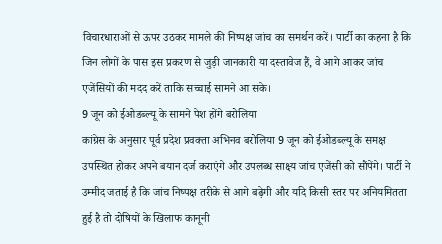विचारधाराओं से ऊपर उठकर मामले की निष्पक्ष जांच का समर्थन करें। पार्टी का कहना है कि जिन लोगों के पास इस प्रकरण से जुड़ी जानकारी या दस्तावेज हैं, वे आगे आकर जांच एजेंसियों की मदद करें ताकि सच्चाई सामने आ सके।
9 जून को ईओडब्ल्यू के सामने पेश होंगे बरोलिया
कांग्रेस के अनुसार पूर्व प्रदेश प्रवक्ता अभिनव बरोलिया 9 जून को ईओडब्ल्यू के समक्ष उपस्थित होकर अपने बयान दर्ज कराएंगे और उपलब्ध साक्ष्य जांच एजेंसी को सौंपेंगे। पार्टी ने उम्मीद जताई है कि जांच निष्पक्ष तरीके से आगे बढ़ेगी और यदि किसी स्तर पर अनियमितता हुई है तो दोषियों के खिलाफ कानूनी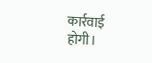कार्रवाई होगी।